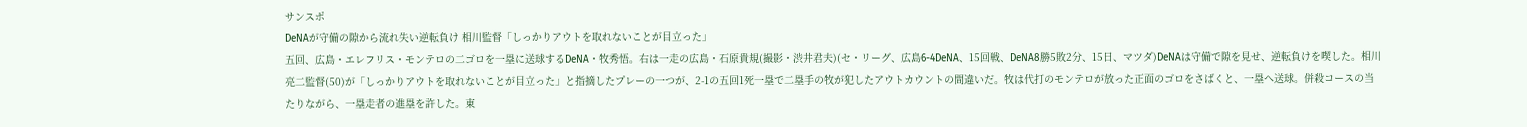サンスポ
DeNAが守備の隙から流れ失い逆転負け 相川監督「しっかりアウトを取れないことが目立った」
五回、広島・エレフリス・モンテロの二ゴロを一塁に送球するDeNA・牧秀悟。右は一走の広島・石原貴規(撮影・渋井君夫)(セ・リーグ、広島6-4DeNA、15回戦、DeNA8勝5敗2分、15日、マツダ)DeNAは守備で隙を見せ、逆転負けを喫した。相川亮二監督(50)が「しっかりアウトを取れないことが目立った」と指摘したプレーの一つが、2-1の五回1死一塁で二塁手の牧が犯したアウトカウントの間違いだ。牧は代打のモンテロが放った正面のゴロをさばくと、一塁へ送球。併殺コースの当たりながら、一塁走者の進塁を許した。東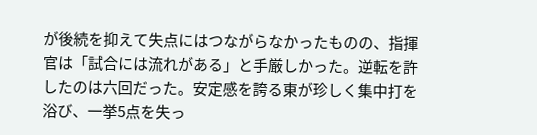が後続を抑えて失点にはつながらなかったものの、指揮官は「試合には流れがある」と手厳しかった。逆転を許したのは六回だった。安定感を誇る東が珍しく集中打を浴び、一挙5点を失っ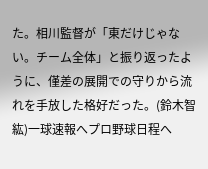た。相川監督が「東だけじゃない。チーム全体」と振り返ったように、僅差の展開での守りから流れを手放した格好だった。(鈴木智紘)一球速報へプロ野球日程へ